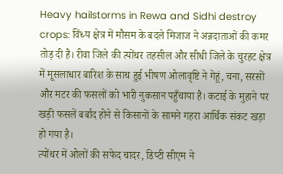Heavy hailstorms in Rewa and Sidhi destroy crops: विंध्य क्षेत्र में मौसम के बदले मिजाज ने अन्नदाताओं की कमर तोड़ दी है। रीवा जिले की त्योंथर तहसील और सीधी जिले के चुरहट क्षेत्र में मूसलाधार बारिश के साथ हुई भीषण ओलावृष्टि ने गेहूं, चना, सरसों और मटर की फसलों को भारी नुकसान पहुँचाया है। कटाई के मुहाने पर खड़ी फसलें बर्बाद होने से किसानों के सामने गहरा आर्थिक संकट खड़ा हो गया है।
त्योंथर में ओलों की सफेद चादर, डिप्टी सीएम ने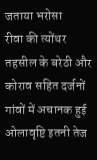जताया भरोसा
रीवा की त्योंथर तहसील के बरेठी और कोराव सहित दर्जनों गांवों में अचानक हुई ओलावृष्टि इतनी तेज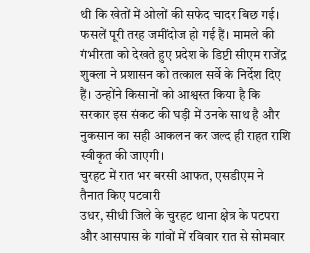थी कि खेतों में ओलों की सफेद चादर बिछ गई। फसलें पूरी तरह जमींदोज हो गई हैं। मामले की गंभीरता को देखते हुए प्रदेश के डिप्टी सीएम राजेंद्र शुक्ला ने प्रशासन को तत्काल सर्वे के निर्देश दिए हैं। उन्होंने किसानों को आश्वस्त किया है कि सरकार इस संकट की घड़ी में उनके साथ है और नुकसान का सही आकलन कर जल्द ही राहत राशि स्वीकृत की जाएगी।
चुरहट में रात भर बरसी आफत, एसडीएम ने तैनात किए पटवारी
उधर, सीधी जिले के चुरहट थाना क्षेत्र के पटपरा और आसपास के गांवों में रविवार रात से सोमवार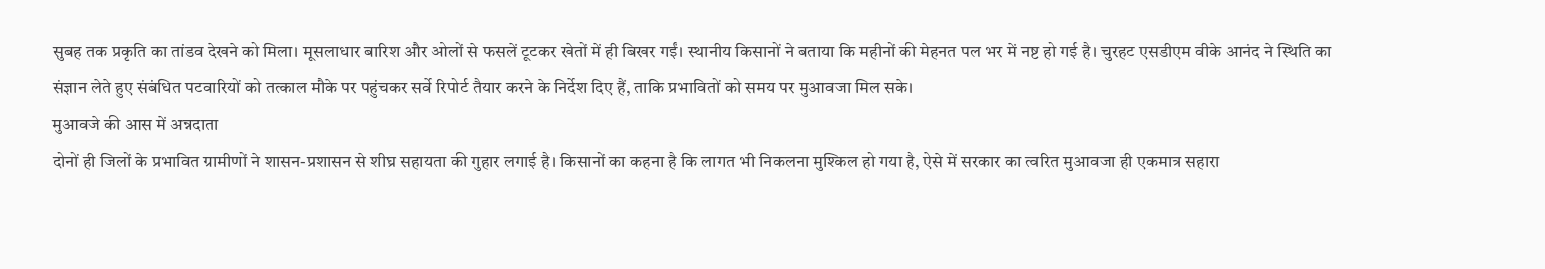सुबह तक प्रकृति का तांडव देखने को मिला। मूसलाधार बारिश और ओलों से फसलें टूटकर खेतों में ही बिखर गईं। स्थानीय किसानों ने बताया कि महीनों की मेहनत पल भर में नष्ट हो गई है। चुरहट एसडीएम वीके आनंद ने स्थिति का संज्ञान लेते हुए संबंधित पटवारियों को तत्काल मौके पर पहुंचकर सर्वे रिपोर्ट तैयार करने के निर्देश दिए हैं, ताकि प्रभावितों को समय पर मुआवजा मिल सके।
मुआवजे की आस में अन्नदाता
दोनों ही जिलों के प्रभावित ग्रामीणों ने शासन-प्रशासन से शीघ्र सहायता की गुहार लगाई है। किसानों का कहना है कि लागत भी निकलना मुश्किल हो गया है, ऐसे में सरकार का त्वरित मुआवजा ही एकमात्र सहारा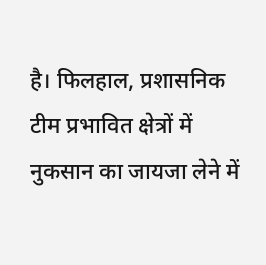है। फिलहाल, प्रशासनिक टीम प्रभावित क्षेत्रों में नुकसान का जायजा लेने में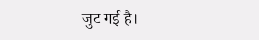जुट गई है।